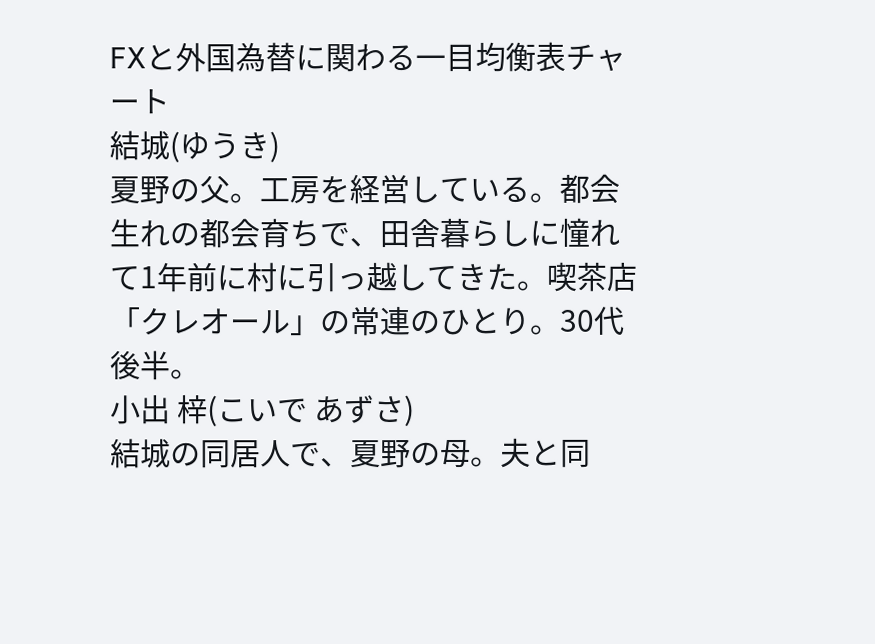FXと外国為替に関わる一目均衡表チャート
結城(ゆうき)
夏野の父。工房を経営している。都会生れの都会育ちで、田舎暮らしに憧れて1年前に村に引っ越してきた。喫茶店「クレオール」の常連のひとり。30代後半。
小出 梓(こいで あずさ)
結城の同居人で、夏野の母。夫と同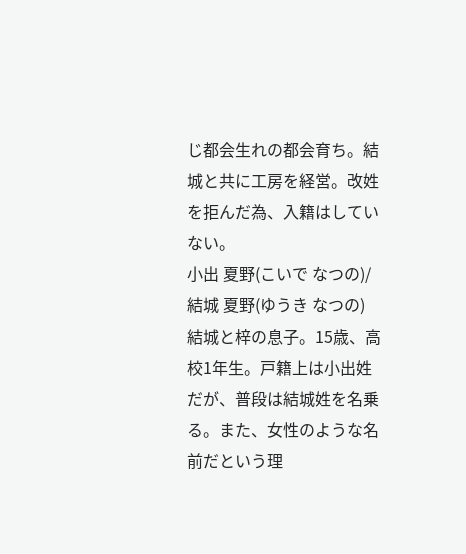じ都会生れの都会育ち。結城と共に工房を経営。改姓を拒んだ為、入籍はしていない。
小出 夏野(こいで なつの)/結城 夏野(ゆうき なつの)
結城と梓の息子。15歳、高校1年生。戸籍上は小出姓だが、普段は結城姓を名乗る。また、女性のような名前だという理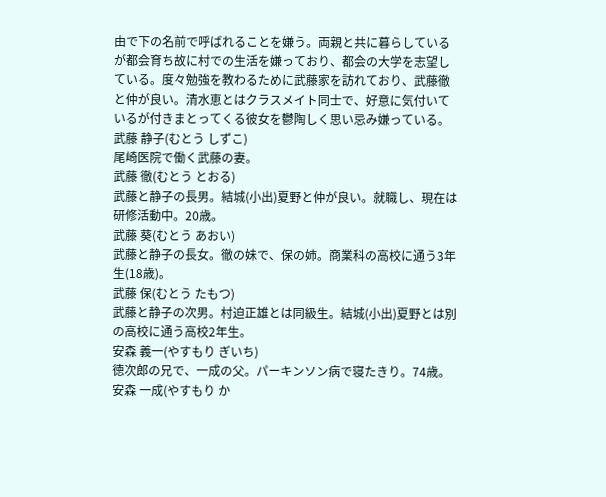由で下の名前で呼ばれることを嫌う。両親と共に暮らしているが都会育ち故に村での生活を嫌っており、都会の大学を志望している。度々勉強を教わるために武藤家を訪れており、武藤徹と仲が良い。清水恵とはクラスメイト同士で、好意に気付いているが付きまとってくる彼女を鬱陶しく思い忌み嫌っている。
武藤 静子(むとう しずこ)
尾崎医院で働く武藤の妻。
武藤 徹(むとう とおる)
武藤と静子の長男。結城(小出)夏野と仲が良い。就職し、現在は研修活動中。20歳。
武藤 葵(むとう あおい)
武藤と静子の長女。徹の妹で、保の姉。商業科の高校に通う3年生(18歳)。
武藤 保(むとう たもつ)
武藤と静子の次男。村迫正雄とは同級生。結城(小出)夏野とは別の高校に通う高校2年生。
安森 義一(やすもり ぎいち)
徳次郎の兄で、一成の父。パーキンソン病で寝たきり。74歳。
安森 一成(やすもり か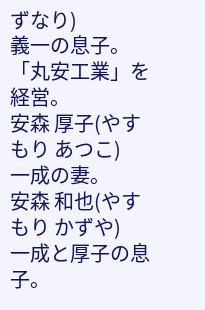ずなり)
義一の息子。「丸安工業」を経営。
安森 厚子(やすもり あつこ)
一成の妻。
安森 和也(やすもり かずや)
一成と厚子の息子。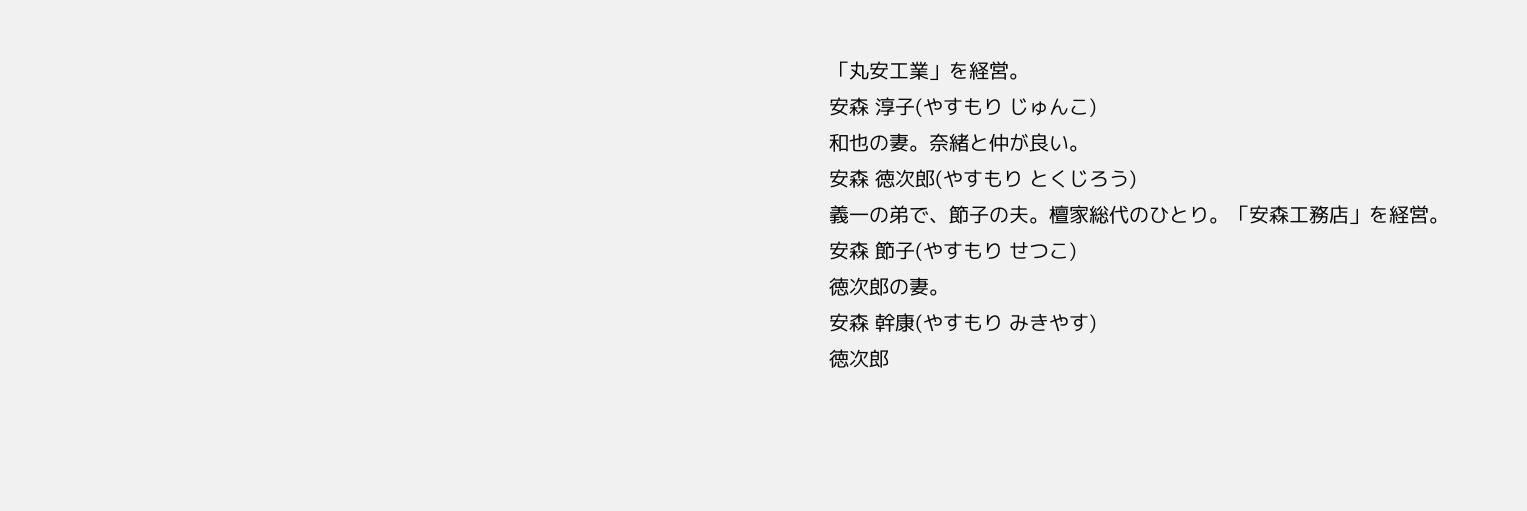「丸安工業」を経営。
安森 淳子(やすもり じゅんこ)
和也の妻。奈緒と仲が良い。
安森 徳次郎(やすもり とくじろう)
義一の弟で、節子の夫。檀家総代のひとり。「安森工務店」を経営。
安森 節子(やすもり せつこ)
徳次郎の妻。
安森 幹康(やすもり みきやす)
徳次郎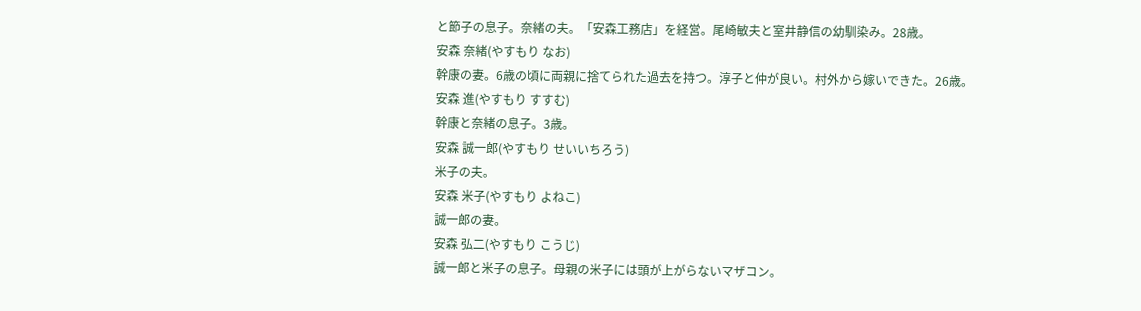と節子の息子。奈緒の夫。「安森工務店」を経営。尾崎敏夫と室井静信の幼馴染み。28歳。
安森 奈緒(やすもり なお)
幹康の妻。6歳の頃に両親に捨てられた過去を持つ。淳子と仲が良い。村外から嫁いできた。26歳。
安森 進(やすもり すすむ)
幹康と奈緒の息子。3歳。
安森 誠一郎(やすもり せいいちろう)
米子の夫。
安森 米子(やすもり よねこ)
誠一郎の妻。
安森 弘二(やすもり こうじ)
誠一郎と米子の息子。母親の米子には頭が上がらないマザコン。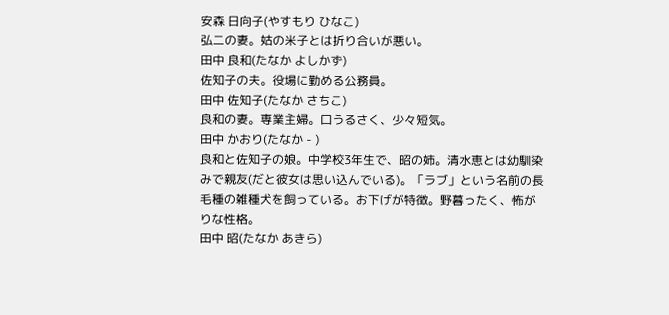安森 日向子(やすもり ひなこ)
弘二の妻。姑の米子とは折り合いが悪い。
田中 良和(たなか よしかず)
佐知子の夫。役場に勤める公務員。
田中 佐知子(たなか さちこ)
良和の妻。専業主婦。口うるさく、少々短気。
田中 かおり(たなか - )
良和と佐知子の娘。中学校3年生で、昭の姉。清水恵とは幼馴染みで親友(だと彼女は思い込んでいる)。「ラブ」という名前の長毛種の雑種犬を飼っている。お下げが特徴。野暮ったく、怖がりな性格。
田中 昭(たなか あきら)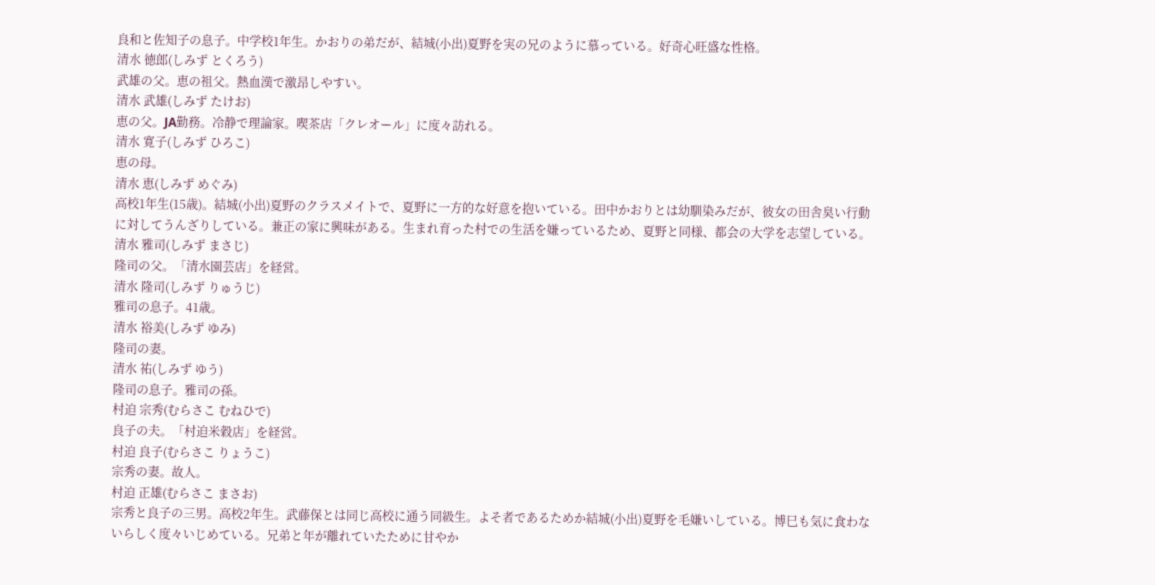良和と佐知子の息子。中学校1年生。かおりの弟だが、結城(小出)夏野を実の兄のように慕っている。好奇心旺盛な性格。
清水 徳郎(しみず とくろう)
武雄の父。恵の祖父。熱血漢で激昂しやすい。
清水 武雄(しみず たけお)
恵の父。JA勤務。冷静で理論家。喫茶店「クレオール」に度々訪れる。
清水 寛子(しみず ひろこ)
恵の母。
清水 恵(しみず めぐみ)
高校1年生(15歳)。結城(小出)夏野のクラスメイトで、夏野に一方的な好意を抱いている。田中かおりとは幼馴染みだが、彼女の田舎臭い行動に対してうんざりしている。兼正の家に興味がある。生まれ育った村での生活を嫌っているため、夏野と同様、都会の大学を志望している。
清水 雅司(しみず まさじ)
隆司の父。「清水園芸店」を経営。
清水 隆司(しみず りゅうじ)
雅司の息子。41歳。
清水 裕美(しみず ゆみ)
隆司の妻。
清水 祐(しみず ゆう)
隆司の息子。雅司の孫。
村迫 宗秀(むらさこ むねひで)
良子の夫。「村迫米穀店」を経営。
村迫 良子(むらさこ りょうこ)
宗秀の妻。故人。
村迫 正雄(むらさこ まさお)
宗秀と良子の三男。高校2年生。武藤保とは同じ高校に通う同級生。よそ者であるためか結城(小出)夏野を毛嫌いしている。博巳も気に食わないらしく度々いじめている。兄弟と年が離れていたために甘やか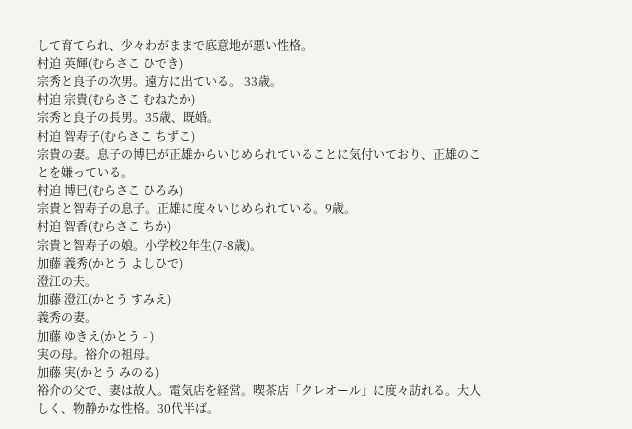して育てられ、少々わがままで底意地が悪い性格。
村迫 英輝(むらさこ ひでき)
宗秀と良子の次男。遠方に出ている。 33歳。
村迫 宗貴(むらさこ むねたか)
宗秀と良子の長男。35歳、既婚。
村迫 智寿子(むらさこ ちずこ)
宗貴の妻。息子の博巳が正雄からいじめられていることに気付いており、正雄のことを嫌っている。
村迫 博巳(むらさこ ひろみ)
宗貴と智寿子の息子。正雄に度々いじめられている。9歳。
村迫 智香(むらさこ ちか)
宗貴と智寿子の娘。小学校2年生(7-8歳)。
加藤 義秀(かとう よしひで)
澄江の夫。
加藤 澄江(かとう すみえ)
義秀の妻。
加藤 ゆきえ(かとう - )
実の母。裕介の祖母。
加藤 実(かとう みのる)
裕介の父で、妻は故人。電気店を経営。喫茶店「クレオール」に度々訪れる。大人しく、物静かな性格。30代半ば。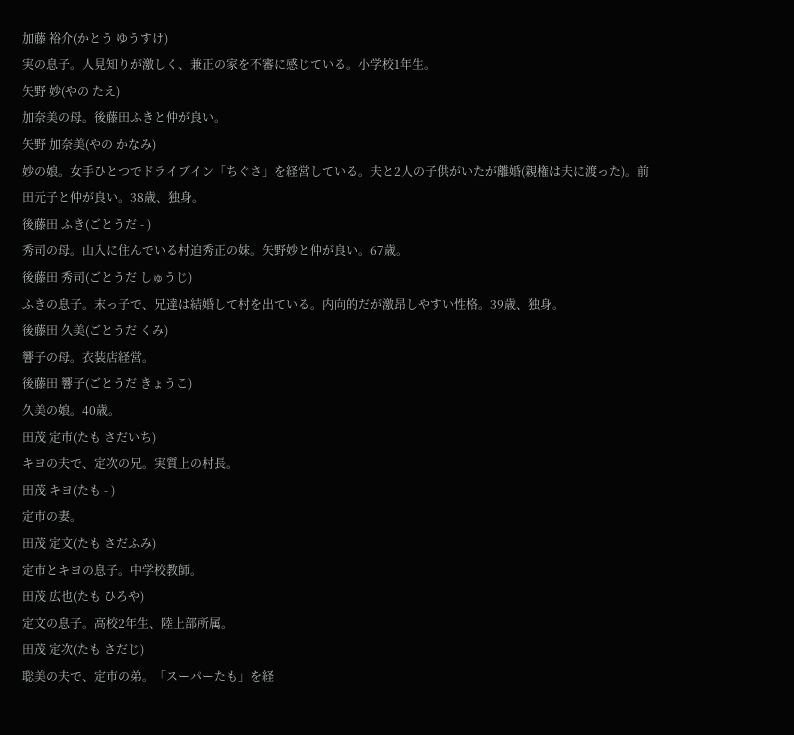加藤 裕介(かとう ゆうすけ)
実の息子。人見知りが激しく、兼正の家を不審に感じている。小学校1年生。
矢野 妙(やの たえ)
加奈美の母。後藤田ふきと仲が良い。
矢野 加奈美(やの かなみ)
妙の娘。女手ひとつでドライブイン「ちぐさ」を経営している。夫と2人の子供がいたが離婚(親権は夫に渡った)。前田元子と仲が良い。38歳、独身。
後藤田 ふき(ごとうだ - )
秀司の母。山入に住んでいる村迫秀正の妹。矢野妙と仲が良い。67歳。
後藤田 秀司(ごとうだ しゅうじ)
ふきの息子。末っ子で、兄達は結婚して村を出ている。内向的だが激昂しやすい性格。39歳、独身。
後藤田 久美(ごとうだ くみ)
響子の母。衣装店経営。
後藤田 響子(ごとうだ きょうこ)
久美の娘。40歳。
田茂 定市(たも さだいち)
キヨの夫で、定次の兄。実質上の村長。
田茂 キヨ(たも - )
定市の妻。
田茂 定文(たも さだふみ)
定市とキヨの息子。中学校教師。
田茂 広也(たも ひろや)
定文の息子。高校2年生、陸上部所属。
田茂 定次(たも さだじ)
聡美の夫で、定市の弟。「スーパーたも」を経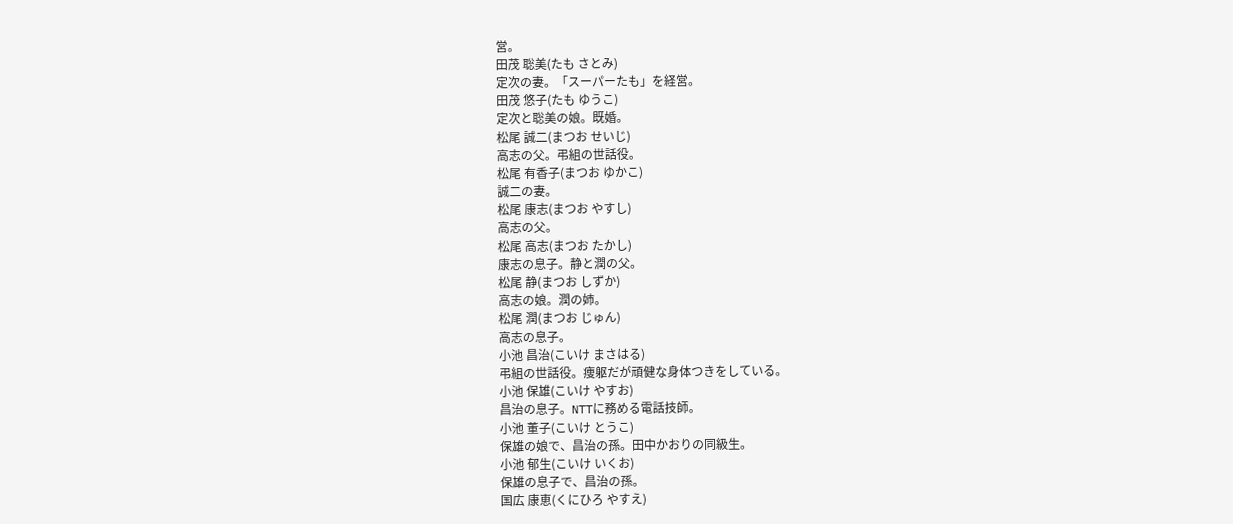営。
田茂 聡美(たも さとみ)
定次の妻。「スーパーたも」を経営。
田茂 悠子(たも ゆうこ)
定次と聡美の娘。既婚。
松尾 誠二(まつお せいじ)
高志の父。弔組の世話役。
松尾 有香子(まつお ゆかこ)
誠二の妻。
松尾 康志(まつお やすし)
高志の父。
松尾 高志(まつお たかし)
康志の息子。静と潤の父。
松尾 静(まつお しずか)
高志の娘。潤の姉。
松尾 潤(まつお じゅん)
高志の息子。
小池 昌治(こいけ まさはる)
弔組の世話役。痩躯だが頑健な身体つきをしている。
小池 保雄(こいけ やすお)
昌治の息子。NTTに務める電話技師。
小池 董子(こいけ とうこ)
保雄の娘で、昌治の孫。田中かおりの同級生。
小池 郁生(こいけ いくお)
保雄の息子で、昌治の孫。
国広 康恵(くにひろ やすえ)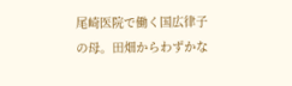尾崎医院で働く国広律子の母。田畑からわずかな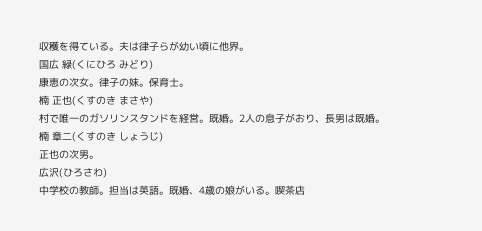収穫を得ている。夫は律子らが幼い頃に他界。
国広 緑(くにひろ みどり)
康恵の次女。律子の妹。保育士。
楠 正也(くすのき まさや)
村で唯一のガソリンスタンドを経営。既婚。2人の息子がおり、長男は既婚。
楠 章二(くすのき しょうじ)
正也の次男。
広沢(ひろさわ)
中学校の教師。担当は英語。既婚、4歳の娘がいる。喫茶店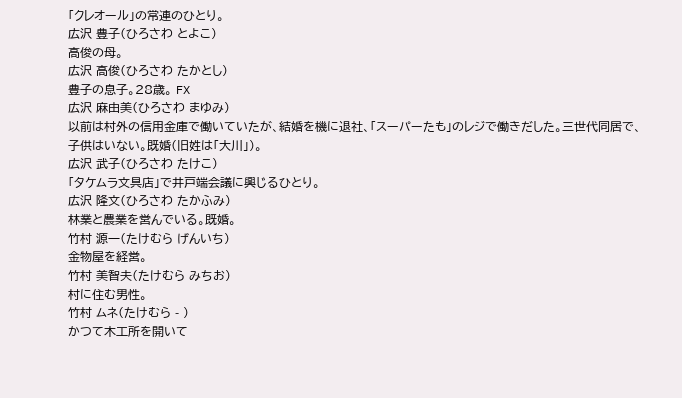「クレオール」の常連のひとり。
広沢 豊子(ひろさわ とよこ)
高俊の母。
広沢 高俊(ひろさわ たかとし)
豊子の息子。28歳。 FX
広沢 麻由美(ひろさわ まゆみ)
以前は村外の信用金庫で働いていたが、結婚を機に退社、「スーパーたも」のレジで働きだした。三世代同居で、子供はいない。既婚(旧姓は「大川」)。
広沢 武子(ひろさわ たけこ)
「タケムラ文具店」で井戸端会議に興じるひとり。
広沢 隆文(ひろさわ たかふみ)
林業と農業を営んでいる。既婚。
竹村 源一(たけむら げんいち)
金物屋を経営。
竹村 美智夫(たけむら みちお)
村に住む男性。
竹村 ムネ(たけむら - )
かつて木工所を開いて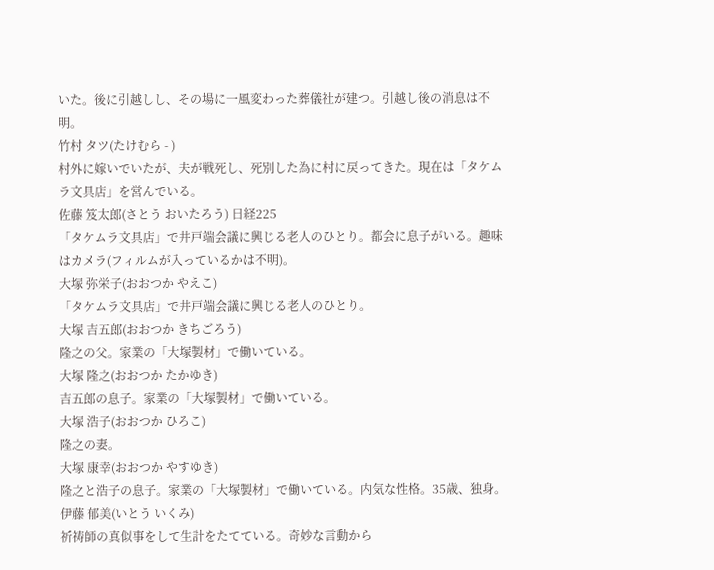いた。後に引越しし、その場に一風変わった葬儀社が建つ。引越し後の消息は不明。
竹村 タツ(たけむら - )
村外に嫁いでいたが、夫が戦死し、死別した為に村に戻ってきた。現在は「タケムラ文具店」を営んでいる。
佐藤 笈太郎(さとう おいたろう) 日経225
「タケムラ文具店」で井戸端会議に興じる老人のひとり。都会に息子がいる。趣味はカメラ(フィルムが入っているかは不明)。
大塚 弥栄子(おおつか やえこ)
「タケムラ文具店」で井戸端会議に興じる老人のひとり。
大塚 吉五郎(おおつか きちごろう)
隆之の父。家業の「大塚製材」で働いている。
大塚 隆之(おおつか たかゆき)
吉五郎の息子。家業の「大塚製材」で働いている。
大塚 浩子(おおつか ひろこ)
隆之の妻。
大塚 康幸(おおつか やすゆき)
隆之と浩子の息子。家業の「大塚製材」で働いている。内気な性格。35歳、独身。
伊藤 郁美(いとう いくみ)
祈祷師の真似事をして生計をたてている。奇妙な言動から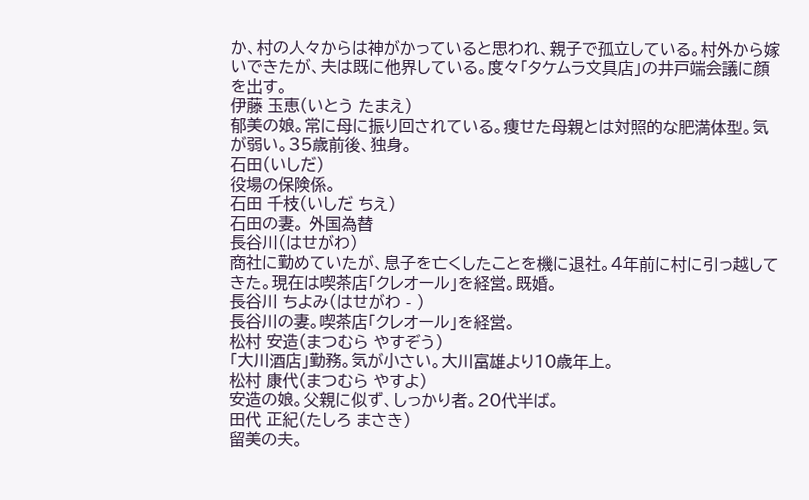か、村の人々からは神がかっていると思われ、親子で孤立している。村外から嫁いできたが、夫は既に他界している。度々「タケムラ文具店」の井戸端会議に顔を出す。
伊藤 玉恵(いとう たまえ)
郁美の娘。常に母に振り回されている。痩せた母親とは対照的な肥満体型。気が弱い。35歳前後、独身。
石田(いしだ)
役場の保険係。
石田 千枝(いしだ ちえ)
石田の妻。 外国為替
長谷川(はせがわ)
商社に勤めていたが、息子を亡くしたことを機に退社。4年前に村に引っ越してきた。現在は喫茶店「クレオール」を経営。既婚。
長谷川 ちよみ(はせがわ - )
長谷川の妻。喫茶店「クレオール」を経営。
松村 安造(まつむら やすぞう)
「大川酒店」勤務。気が小さい。大川富雄より10歳年上。
松村 康代(まつむら やすよ)
安造の娘。父親に似ず、しっかり者。20代半ば。
田代 正紀(たしろ まさき)
留美の夫。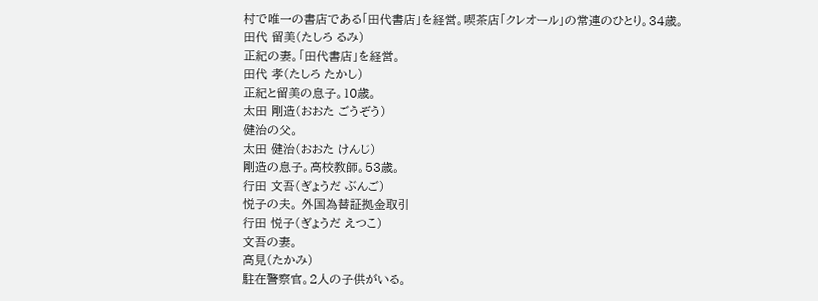村で唯一の書店である「田代書店」を経営。喫茶店「クレオール」の常連のひとり。34歳。
田代 留美(たしろ るみ)
正紀の妻。「田代書店」を経営。
田代 孝(たしろ たかし)
正紀と留美の息子。10歳。
太田 剛造(おおた ごうぞう)
健治の父。
太田 健治(おおた けんじ)
剛造の息子。高校教師。53歳。
行田 文吾(ぎょうだ ぶんご)
悦子の夫。 外国為替証拠金取引
行田 悦子(ぎょうだ えつこ)
文吾の妻。
高見(たかみ)
駐在警察官。2人の子供がいる。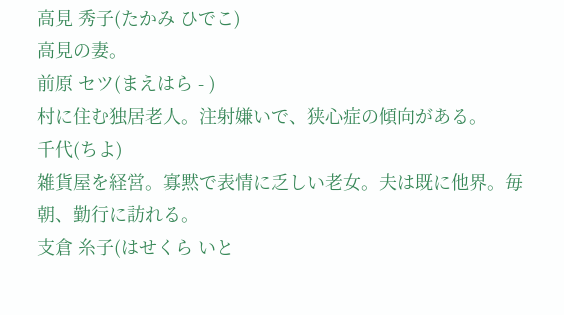高見 秀子(たかみ ひでこ)
高見の妻。
前原 セツ(まえはら - )
村に住む独居老人。注射嫌いで、狭心症の傾向がある。
千代(ちよ)
雑貨屋を経営。寡黙で表情に乏しい老女。夫は既に他界。毎朝、勤行に訪れる。
支倉 糸子(はせくら いと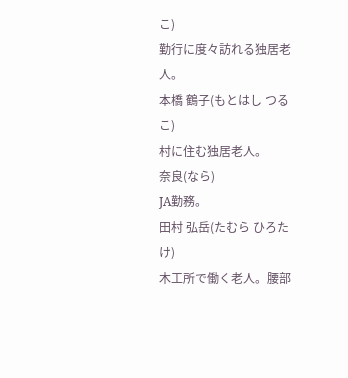こ)
勤行に度々訪れる独居老人。
本橋 鶴子(もとはし つるこ)
村に住む独居老人。
奈良(なら)
JA勤務。
田村 弘岳(たむら ひろたけ)
木工所で働く老人。腰部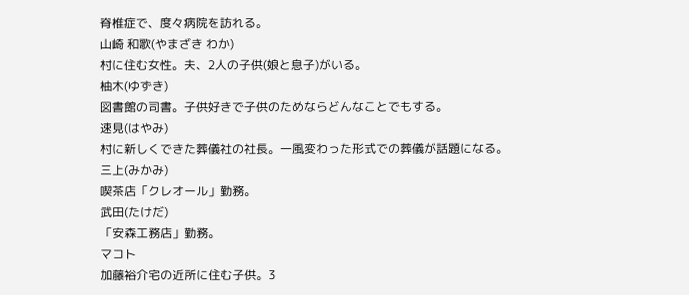脊椎症で、度々病院を訪れる。
山崎 和歌(やまざき わか)
村に住む女性。夫、2人の子供(娘と息子)がいる。
柚木(ゆずき)
図書館の司書。子供好きで子供のためならどんなことでもする。
速見(はやみ)
村に新しくできた葬儀社の社長。一風変わった形式での葬儀が話題になる。
三上(みかみ)
喫茶店「クレオール」勤務。
武田(たけだ)
「安森工務店」勤務。
マコト
加藤裕介宅の近所に住む子供。3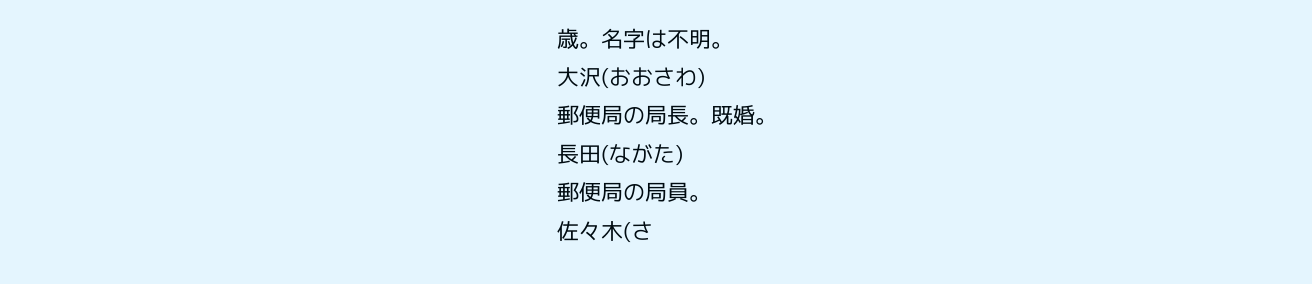歳。名字は不明。
大沢(おおさわ)
郵便局の局長。既婚。
長田(ながた)
郵便局の局員。
佐々木(さ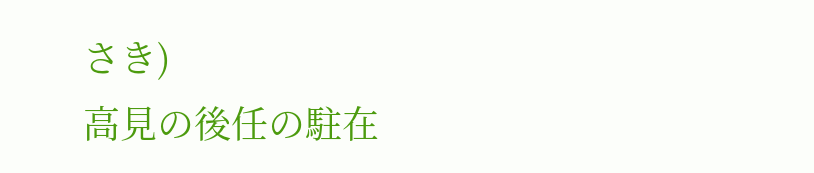さき)
高見の後任の駐在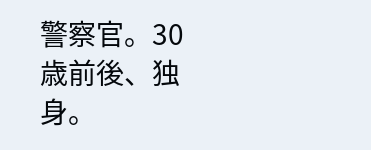警察官。30歳前後、独身。